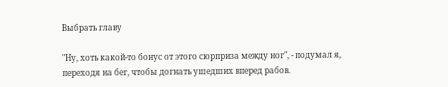Выбрать главу

"Ну, хоть какой-то бонус от этого сюрприза между ног", - подумал я, переходя на бег, чтобы догнать ушедших вперед рабов.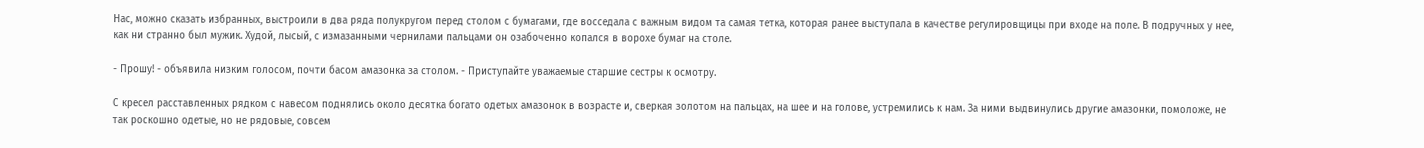Нас, можно сказать избранных, выстроили в два ряда полукругом перед столом с бумагами, где восседала с важным видом та самая тетка, которая ранее выступала в качестве регулировщицы при входе на поле. В подручных у нее, как ни странно был мужик. Худой, лысый, с измазанными чернилами пальцами он озабоченно копался в ворохе бумаг на столе.

- Прошу! - объявила низким голосом, почти басом амазонка за столом. - Приступайте уважаемые старшие сестры к осмотру.

С кресел расставленных рядком с навесом поднялись около десятка богато одетых амазонок в возрасте и, сверкая золотом на пальцах, на шее и на голове, устремились к нам. За ними выдвинулись другие амазонки, помоложе, не так роскошно одетые, но не рядовые, совсем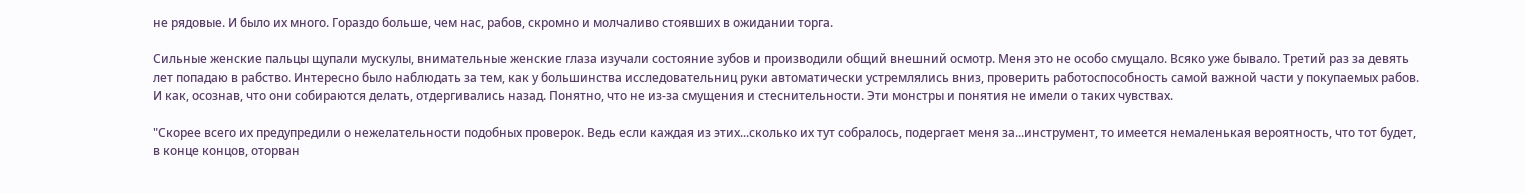не рядовые. И было их много. Гораздо больше, чем нас, рабов, скромно и молчаливо стоявших в ожидании торга.

Сильные женские пальцы щупали мускулы, внимательные женские глаза изучали состояние зубов и производили общий внешний осмотр. Меня это не особо смущало. Всяко уже бывало. Третий раз за девять лет попадаю в рабство. Интересно было наблюдать за тем, как у большинства исследовательниц руки автоматически устремлялись вниз, проверить работоспособность самой важной части у покупаемых рабов. И как, осознав, что они собираются делать, отдергивались назад. Понятно, что не из-за смущения и стеснительности. Эти монстры и понятия не имели о таких чувствах.

"Скорее всего их предупредили о нежелательности подобных проверок. Ведь если каждая из этих...сколько их тут собралось, подергает меня за...инструмент, то имеется немаленькая вероятность, что тот будет, в конце концов, оторван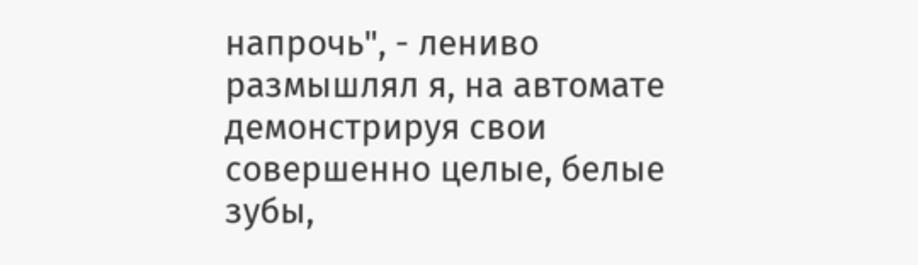напрочь", - лениво размышлял я, на автомате демонстрируя свои совершенно целые, белые зубы,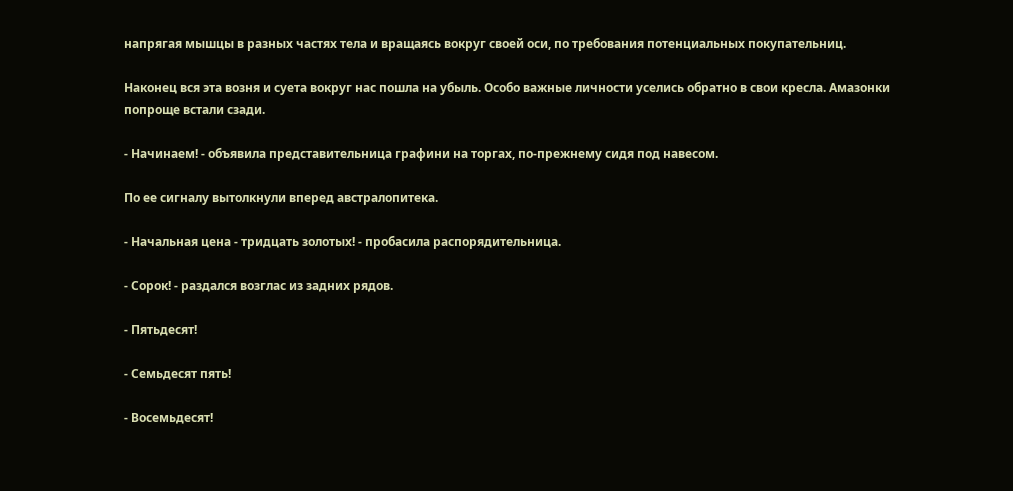напрягая мышцы в разных частях тела и вращаясь вокруг своей оси, по требования потенциальных покупательниц.

Наконец вся эта возня и суета вокруг нас пошла на убыль. Особо важные личности уселись обратно в свои кресла. Амазонки попроще встали сзади.

- Начинаем! - объявила представительница графини на торгах, по-прежнему сидя под навесом.

По ее сигналу вытолкнули вперед австралопитека.

- Начальная цена - тридцать золотых! - пробасила распорядительница.

- Сорок! - раздался возглас из задних рядов.

- Пятьдесят!

- Семьдесят пять!

- Восемьдесят!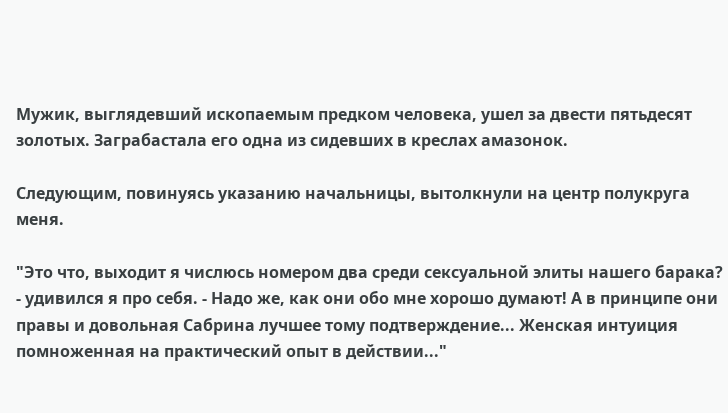Мужик, выглядевший ископаемым предком человека, ушел за двести пятьдесят золотых. Заграбастала его одна из сидевших в креслах амазонок.

Следующим, повинуясь указанию начальницы, вытолкнули на центр полукруга меня.

"Это что, выходит я числюсь номером два среди сексуальной элиты нашего барака? - удивился я про себя. - Надо же, как они обо мне хорошо думают! А в принципе они правы и довольная Сабрина лучшее тому подтверждение... Женская интуиция помноженная на практический опыт в действии..."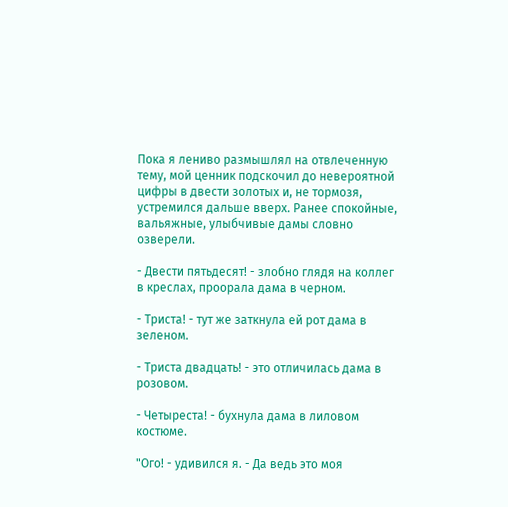Пока я лениво размышлял на отвлеченную тему, мой ценник подскочил до невероятной цифры в двести золотых и, не тормозя, устремился дальше вверх. Ранее спокойные, вальяжные, улыбчивые дамы словно озверели.

- Двести пятьдесят! - злобно глядя на коллег в креслах, проорала дама в черном.

- Триста! - тут же заткнула ей рот дама в зеленом.

- Триста двадцать! - это отличилась дама в розовом.

- Четыреста! - бухнула дама в лиловом костюме.

"Ого! - удивился я. - Да ведь это моя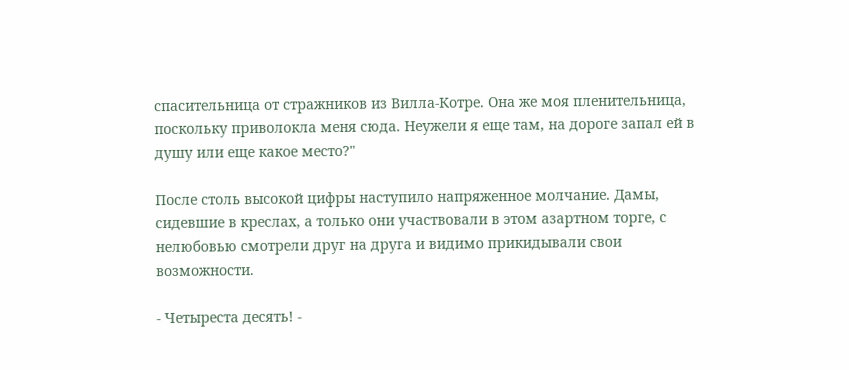спасительница от стражников из Вилла-Котре. Она же моя пленительница, поскольку приволокла меня сюда. Неужели я еще там, на дороге запал ей в душу или еще какое место?"

После столь высокой цифры наступило напряженное молчание. Дамы, сидевшие в креслах, а только они участвовали в этом азартном торге, с нелюбовью смотрели друг на друга и видимо прикидывали свои возможности.

- Четыреста десять! -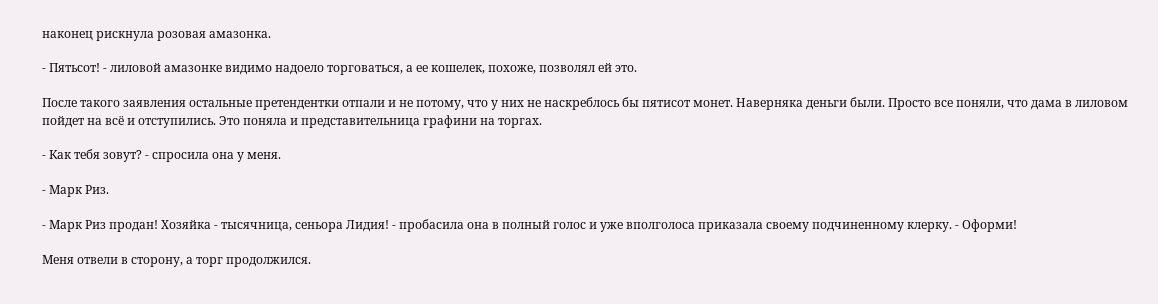наконец рискнула розовая амазонка.

- Пятьсот! - лиловой амазонке видимо надоело торговаться, а ее кошелек, похоже, позволял ей это.

После такого заявления остальные претендентки отпали и не потому, что у них не наскреблось бы пятисот монет. Наверняка деньги были. Просто все поняли, что дама в лиловом пойдет на всё и отступились. Это поняла и представительница графини на торгах.

- Как тебя зовут? - спросила она у меня.

- Марк Риз.

- Марк Риз продан! Хозяйка - тысячница, сеньора Лидия! - пробасила она в полный голос и уже вполголоса приказала своему подчиненному клерку. - Оформи!

Меня отвели в сторону, а торг продолжился.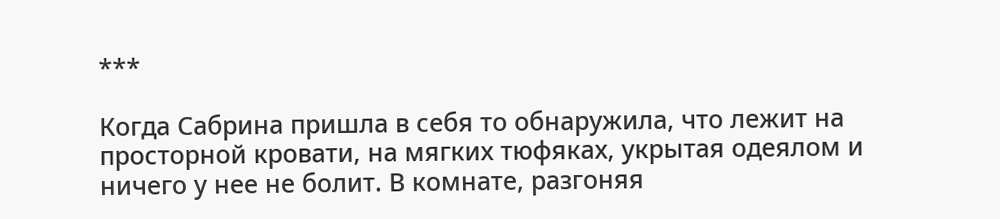***

Когда Сабрина пришла в себя то обнаружила, что лежит на просторной кровати, на мягких тюфяках, укрытая одеялом и ничего у нее не болит. В комнате, разгоняя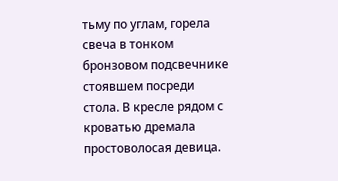тьму по углам, горела свеча в тонком бронзовом подсвечнике стоявшем посреди стола. В кресле рядом с кроватью дремала простоволосая девица.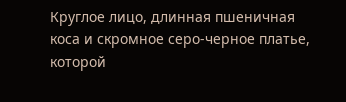Круглое лицо, длинная пшеничная коса и скромное серо-черное платье, которой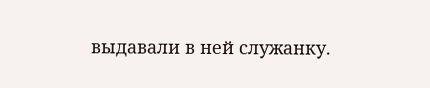выдавали в ней служанку.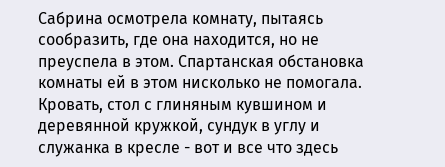Сабрина осмотрела комнату, пытаясь сообразить, где она находится, но не преуспела в этом. Спартанская обстановка комнаты ей в этом нисколько не помогала. Кровать, стол с глиняным кувшином и деревянной кружкой, сундук в углу и служанка в кресле - вот и все что здесь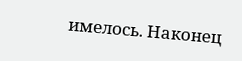имелось. Наконец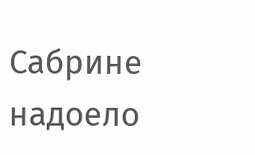Сабрине надоело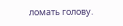ломать голову.